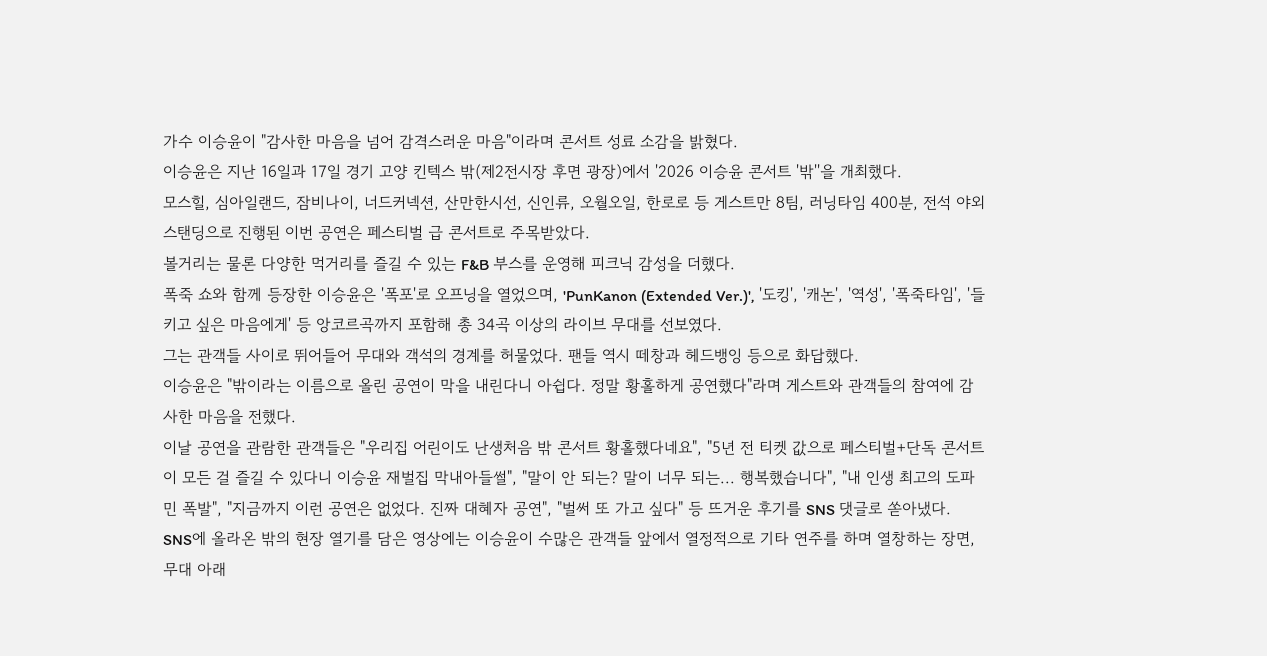가수 이승윤이 "감사한 마음을 넘어 감격스러운 마음"이라며 콘서트 성료 소감을 밝혔다.
이승윤은 지난 16일과 17일 경기 고양 킨텍스 밖(제2전시장 후면 광장)에서 '2026 이승윤 콘서트 '밖''을 개최했다.
모스힐, 심아일랜드, 잠비나이, 너드커넥션, 산만한시선, 신인류, 오월오일, 한로로 등 게스트만 8팀, 러닝타임 400분, 전석 야외 스탠딩으로 진행된 이번 공연은 페스티벌 급 콘서트로 주목받았다.
볼거리는 물론 다양한 먹거리를 즐길 수 있는 F&B 부스를 운영해 피크닉 감성을 더했다.
폭죽 쇼와 함께 등장한 이승윤은 '폭포'로 오프닝을 열었으며, 'PunKanon (Extended Ver.)', '도킹', '캐논', '역성', '폭죽타임', '들키고 싶은 마음에게' 등 앙코르곡까지 포함해 총 34곡 이상의 라이브 무대를 선보였다.
그는 관객들 사이로 뛰어들어 무대와 객석의 경계를 허물었다. 팬들 역시 떼창과 헤드뱅잉 등으로 화답했다.
이승윤은 "밖이라는 이름으로 올린 공연이 막을 내린다니 아쉽다. 정말 황홀하게 공연했다"라며 게스트와 관객들의 참여에 감사한 마음을 전했다.
이날 공연을 관람한 관객들은 "우리집 어린이도 난생처음 밖 콘서트 황홀했다네요", "5년 전 티켓 값으로 페스티벌+단독 콘서트 이 모든 걸 즐길 수 있다니 이승윤 재벌집 막내아들썰", "말이 안 되는? 말이 너무 되는... 행복했습니다", "내 인생 최고의 도파민 폭발", "지금까지 이런 공연은 없었다. 진짜 대혜자 공연", "벌써 또 가고 싶다" 등 뜨거운 후기를 SNS 댓글로 쏟아냈다.
SNS에 올라온 밖의 현장 열기를 담은 영상에는 이승윤이 수많은 관객들 앞에서 열정적으로 기타 연주를 하며 열창하는 장면, 무대 아래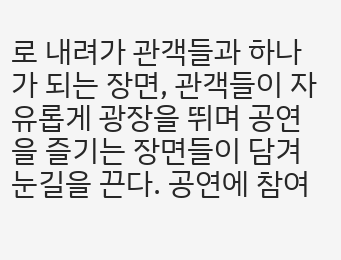로 내려가 관객들과 하나가 되는 장면, 관객들이 자유롭게 광장을 뛰며 공연을 즐기는 장면들이 담겨 눈길을 끈다. 공연에 참여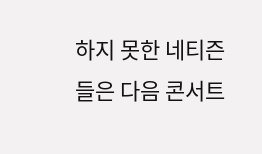하지 못한 네티즌들은 다음 콘서트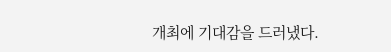개최에 기대감을 드러냈다.